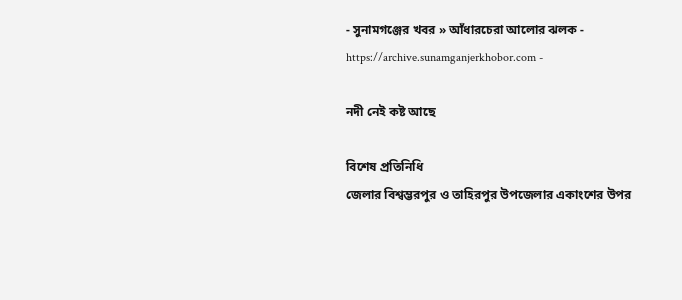- সুনামগঞ্জের খবর » আঁধারচেরা আলোর ঝলক - https://archive.sunamganjerkhobor.com -

নদী নেই কষ্ট আছে

বিশেষ প্রতিনিধি
জেলার বিশ্বম্ভরপুর ও তাহিরপুর উপজেলার একাংশের উপর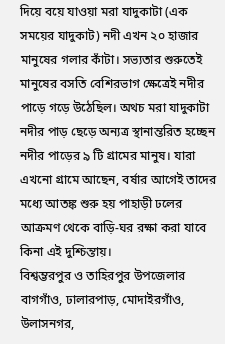দিয়ে বয়ে যাওয়া মরা যাদুকাটা (এক সময়ের যাদুকাট) নদী এখন ২০ হাজার মানুষের গলার কাঁটা। সভ্যতার শুরুতেই মানুষের বসতি বেশিরভাগ ক্ষেত্রেই নদীর পাড়ে গড়ে উঠেছিল। অথচ মরা যাদুকাটা নদীর পাড় ছেড়ে অন্যত্র স্থানান্তরিত হচ্ছেন নদীর পাড়ের ৯ টি গ্রামের মানুষ। যারা এখনো গ্রামে আছেন, বর্ষার আগেই তাদের মধ্যে আতঙ্ক শুরু হয় পাহাড়ী ঢলের আক্রমণ থেকে বাড়ি-ঘর রক্ষা করা যাবে কিনা এই দুশ্চিন্তায়।
বিশ্বম্ভরপুর ও তাহিরপুর উপজেলার বাগগাঁও, ঢালারপাড়, মোদাইরগাঁও, উলাসনগর,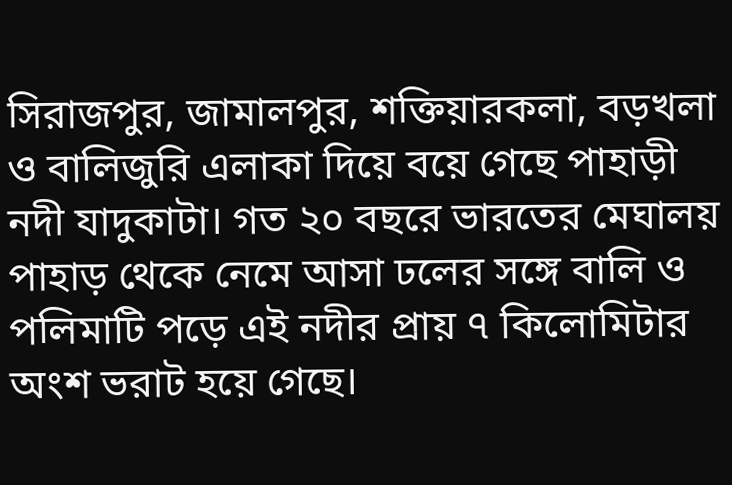সিরাজপুর, জামালপুর, শক্তিয়ারকলা, বড়খলা ও বালিজুরি এলাকা দিয়ে বয়ে গেছে পাহাড়ী নদী যাদুকাটা। গত ২০ বছরে ভারতের মেঘালয় পাহাড় থেকে নেমে আসা ঢলের সঙ্গে বালি ও পলিমাটি পড়ে এই নদীর প্রায় ৭ কিলোমিটার অংশ ভরাট হয়ে গেছে।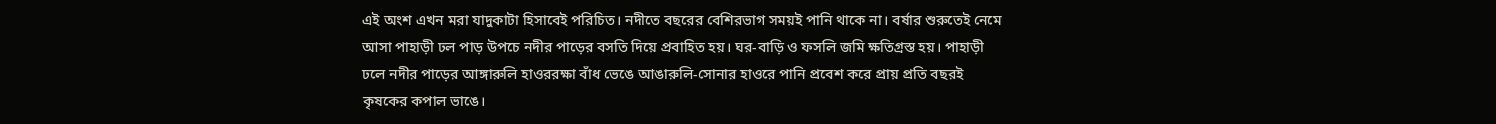এই অংশ এখন মরা যাদুকাটা হিসাবেই পরিচিত। নদীতে বছরের বেশিরভাগ সময়ই পানি থাকে না। বর্ষার শুরুতেই নেমে আসা পাহাড়ী ঢল পাড় উপচে নদীর পাড়ের বসতি দিয়ে প্রবাহিত হয়। ঘর-বাড়ি ও ফসলি জমি ক্ষতিগ্রস্ত হয়। পাহাড়ী ঢলে নদীর পাড়ের আঙ্গারুলি হাওররক্ষা বাঁধ ভেঙে আঙারুলি-সোনার হাওরে পানি প্রবেশ করে প্রায় প্রতি বছরই কৃষকের কপাল ভাঙে।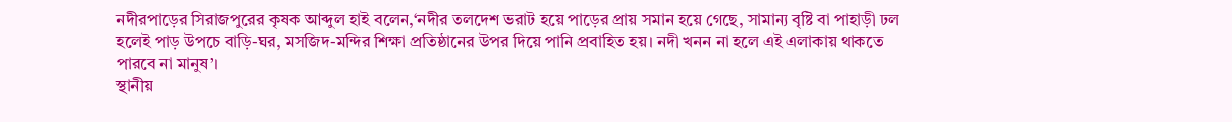নদীরপাড়ের সিরাজপুরের কৃষক আব্দুল হাই বলেন,‘নদীর তলদেশ ভরাট হয়ে পাড়ের প্রায় সমান হয়ে গেছে, সামান্য বৃষ্টি বা পাহাড়ী ঢল হলেই পাড় উপচে বাড়ি-ঘর, মসজিদ-মন্দির শিক্ষা প্রতিষ্ঠানের উপর দিয়ে পানি প্রবাহিত হয়। নদী খনন না হলে এই এলাকায় থাকতে পারবে না মানুষ’।
স্থানীয়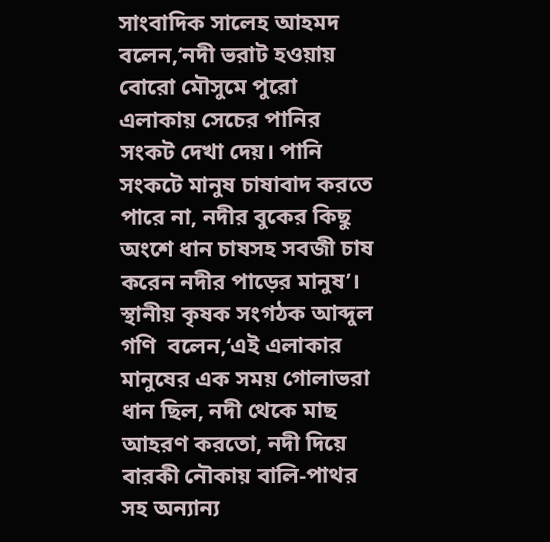সাংবাদিক সালেহ আহমদ বলেন,‘নদী ভরাট হওয়ায় বোরো মৌসুমে পুরো এলাকায় সেচের পানির সংকট দেখা দেয়। পানি সংকটে মানুষ চাষাবাদ করতে পারে না, নদীর বুকের কিছু অংশে ধান চাষসহ সবজী চাষ করেন নদীর পাড়ের মানুষ’।
স্থানীয় কৃষক সংগঠক আব্দুল গণি  বলেন,‘এই এলাকার মানুষের এক সময় গোলাভরা ধান ছিল, নদী থেকে মাছ আহরণ করতো, নদী দিয়ে বারকী নৌকায় বালি-পাথর সহ অন্যান্য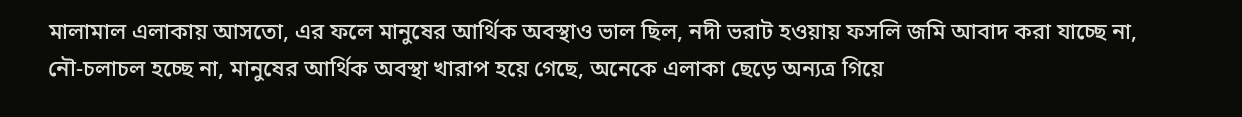মালামাল এলাকায় আসতো, এর ফলে মানুষের আর্থিক অবস্থাও ভাল ছিল, নদী ভরাট হওয়ায় ফসলি জমি আবাদ করা যাচ্ছে না, নৌ-চলাচল হচ্ছে না, মানুষের আর্থিক অবস্থা খারাপ হয়ে গেছে, অনেকে এলাকা ছেড়ে অন্যত্র গিয়ে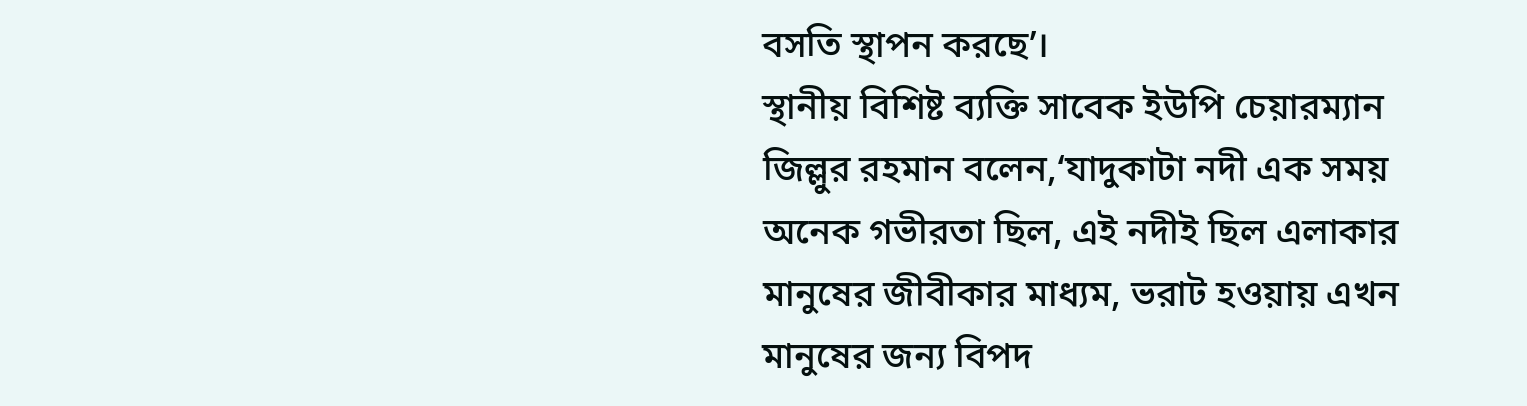বসতি স্থাপন করছে’।
স্থানীয় বিশিষ্ট ব্যক্তি সাবেক ইউপি চেয়ারম্যান জিল্লুর রহমান বলেন,‘যাদুকাটা নদী এক সময় অনেক গভীরতা ছিল, এই নদীই ছিল এলাকার মানুষের জীবীকার মাধ্যম, ভরাট হওয়ায় এখন মানুষের জন্য বিপদ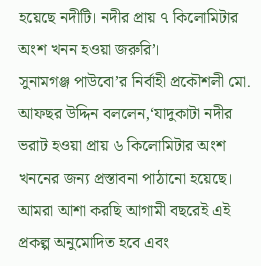হয়েছে নদীটি। নদীর প্রায় ৭ কিলোমিটার অংশ খনন হওয়া জরুরি’।
সুনামগঞ্জ পাউবো’র নির্বাহী প্রকৌশলী মো. আফছর উদ্দিন বললেন,‘যাদুকাটা নদীর ভরাট হওয়া প্রায় ৬ কিলোমিটার অংশ খননের জন্য প্রস্তাবনা পাঠানো হয়েছে। আমরা আশা করছি আগামী বছরেই এই প্রকল্প অনুমোদিত হবে এবং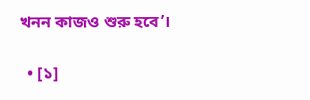খনন কাজও শুরু হবে’।

  • [১]